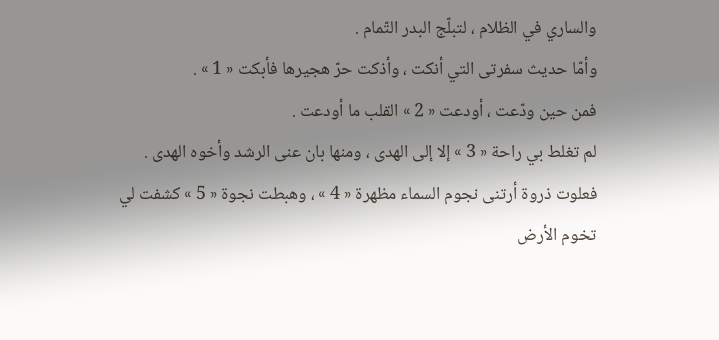والساري في الظلام ، لتبلّج البدر التّمام .
وأمّا حديث سفرتى التي أنكت ، وأذكت حرّ هجيرها فأبكت « 1 » .
فمن حين ودّعت ، أودعت « 2 » القلب ما أودعت .
لم تغلط بي راحة « 3 » إلا إلى الهدى ، ومنها بان عنى الرشد وأخوه الهدى .
فعلوت ذروة أرتنى نجوم السماء مظهرة « 4 » ، وهبطت نجوة « 5 » كشفت لي تخوم الأرض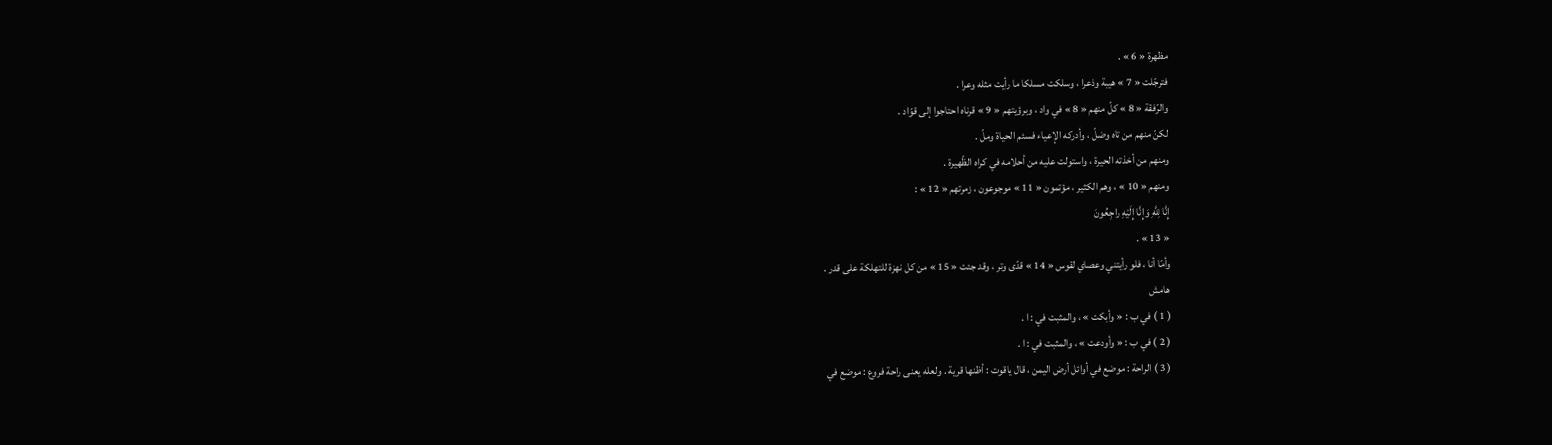مظهرة « 6 » .
فترجّلت « 7 » هيبة وذعرا ، وسلكت مسلكا ما رأيت مثله وعرا .
والرّفقة « 8 » كلّ منهم « 8 » في واد ، وبرؤيتهم « 9 » قرناه احتاجوا إلى قوّاد .
لكنّ منهم من تاه وضلّ ، وأدركه الإعياء فسئم الحياة وملّ .
ومنهم من أخذته الحيرة ، واستولت عليه من أحلامه في كراه الظّهيرة .
ومنهم « 10 » ، وهم الكثير ، مؤتمون « 11 » موجوعون ، زمرتهم « 12 » :
إِنَّا لِلَّهِ وَإِنَّا إِلَيْهِ راجِعُونَ
« 13 » .
وأمّا أنا ، فلو رأيتني وعصاي لقوس « 14 » قدّى وتر ، وقد جئت « 15 » من كل نهزة للتهلكة على قدر .
هامش
( 1 ) في ب : « وأبكت » ، والمثبت في : ا .
( 2 ) في ب : « وأودعت » ، والمثبت في : ا .
( 3 ) الراحة : موضع في أوائل أرض اليمن ، قال ياقوت : أظنها قرية . ولعله يعنى راحة فروع : موضع في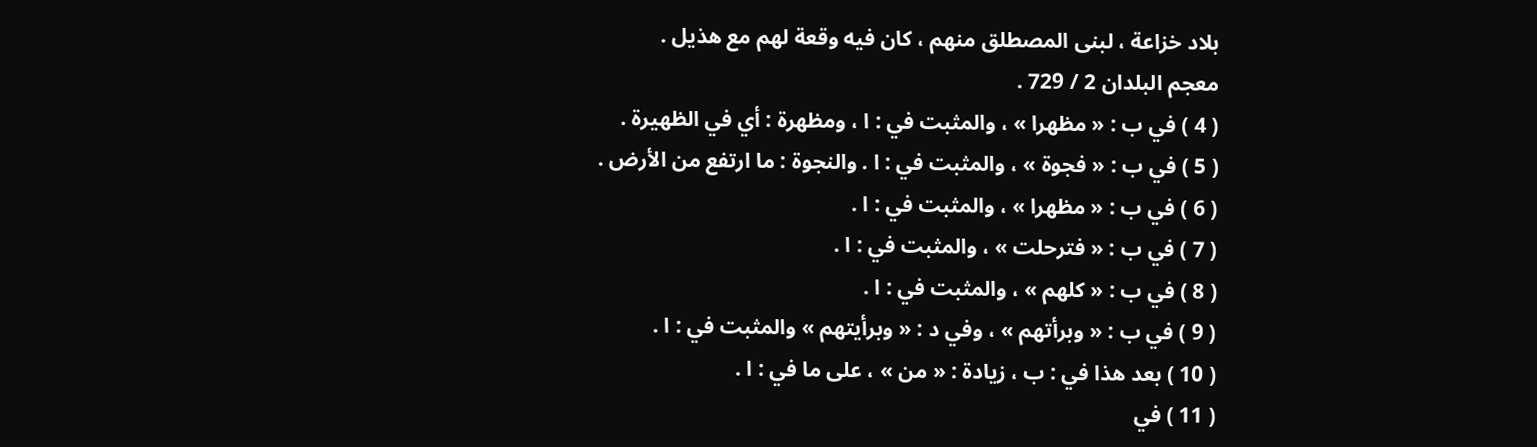بلاد خزاعة ، لبنى المصطلق منهم ، كان فيه وقعة لهم مع هذيل .
معجم البلدان 2 / 729 .
( 4 ) في ب : « مظهرا » ، والمثبت في : ا ، ومظهرة : أي في الظهيرة .
( 5 ) في ب : « فجوة » ، والمثبت في : ا . والنجوة : ما ارتفع من الأرض .
( 6 ) في ب : « مظهرا » ، والمثبت في : ا .
( 7 ) في ب : « فترحلت » ، والمثبت في : ا .
( 8 ) في ب : « كلهم » ، والمثبت في : ا .
( 9 ) في ب : « وبرأتهم » ، وفي د : « وبرأيتهم » والمثبت في : ا .
( 10 ) بعد هذا في : ب ، زيادة : « من » ، على ما في : ا .
( 11 ) في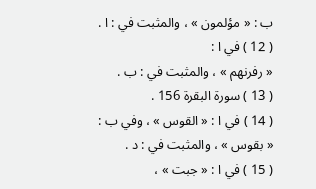ب : « مؤلمون » ، والمثبت في : ا .
( 12 ) في ا :
« رفرنهم » ، والمثبت في : ب .
( 13 ) سورة البقرة 156 .
( 14 ) في ا : « القوس » ، وفي ب :
« بقوس » ، والمثبت في : د .
( 15 ) في ا : « جبت » ،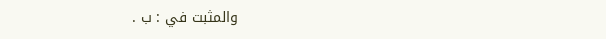والمثبت في : ب .